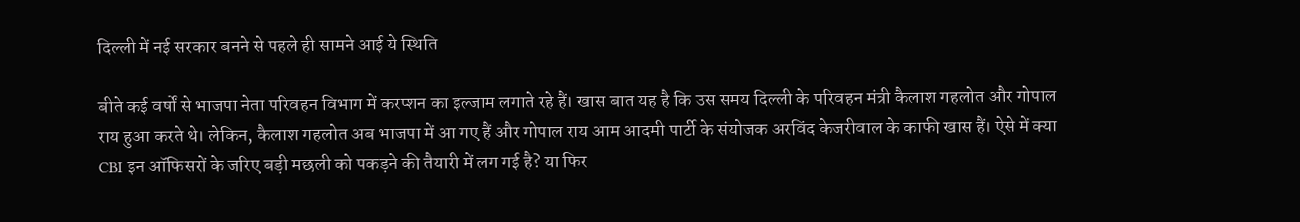दिल्ली में नई सरकार बनने से पहले ही सामने आई ये स्थिति

बीते कई वर्षों से भाजपा नेता परिवहन विभाग में करप्शन का इल्जाम लगाते रहे हैं। खास बात यह है कि उस समय दिल्ली के परिवहन मंत्री कैलाश गहलोत और गोपाल राय हुआ करते थे। लेकिन, कैलाश गहलोत अब भाजपा में आ गए हैं और गोपाल राय आम आदमी पार्टी के संयोजक अरविंद केजरीवाल के काफी खास हैं। ऐसे में क्या CBI इन ऑफिसरों के जरिए बड़ी मछली को पकड़ने की तैयारी में लग गई है? या फिर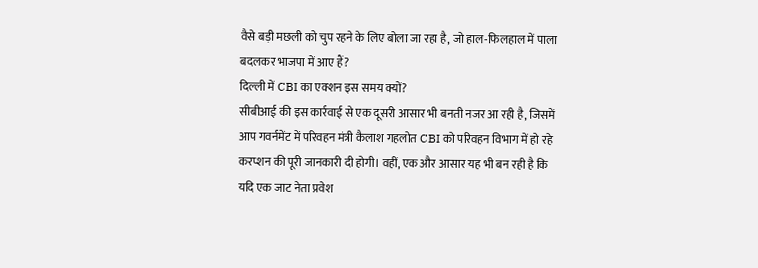वैसे बड़ी मछली को चुप रहने के लिए बोला जा रहा है, जो हाल-फिलहाल में पाला बदलकर भाजपा में आए हैं?
दिल्ली में CBI का एक्शन इस समय क्यों?
सीबीआई की इस कार्रवाई से एक दूसरी आसार भी बनती नजर आ रही है, जिसमें आप गवर्नमेंट में परिवहन मंत्री कैलाश गहलोत CBI को परिवहन विभाग में हो रहे करप्शन की पूरी जानकारी दी होगी। वहीं, एक और आसार यह भी बन रही है कि यदि एक जाट नेता प्रवेश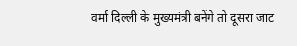वर्मा दिल्ली के मुख्यमंत्री बनेंगे तो दूसरा जाट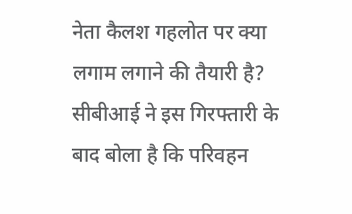नेता कैलश गहलोत पर क्या लगाम लगाने की तैयारी है?
सीबीआई ने इस गिरफ्तारी के बाद बोला है कि परिवहन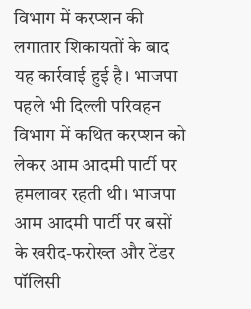विभाग में करप्शन की लगातार शिकायतों के बाद यह कार्रवाई हुई है। भाजपा पहले भी दिल्ली परिवहन विभाग में कथित करप्शन को लेकर आम आदमी पार्टी पर हमलावर रहती थी। भाजपा आम आदमी पार्टी पर बसों के खरीद-फरोख्त और टेंडर पॉलिसी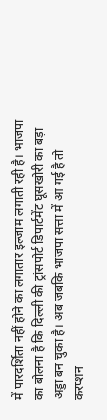में पारदर्शिता नहीं होने का लगातार इल्जाम लगाती रही है। भाजपा का बोलना है कि दिल्ली की ट्रांसपोर्ट डिपार्टमेंट घूसखोरी का बड़ा अड्डा बन चुका है। अब जबकि भाजपा सत्ता में आ गई है तो करप्शन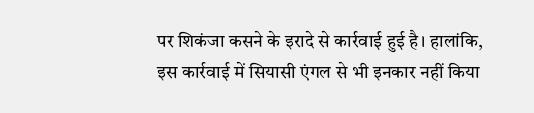पर शिकंजा कसने के इरादे से कार्रवाई हुई है। हालांकि, इस कार्रवाई में सियासी एंगल से भी इनकार नहीं किया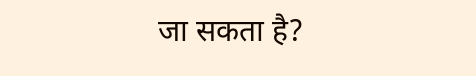जा सकता है?